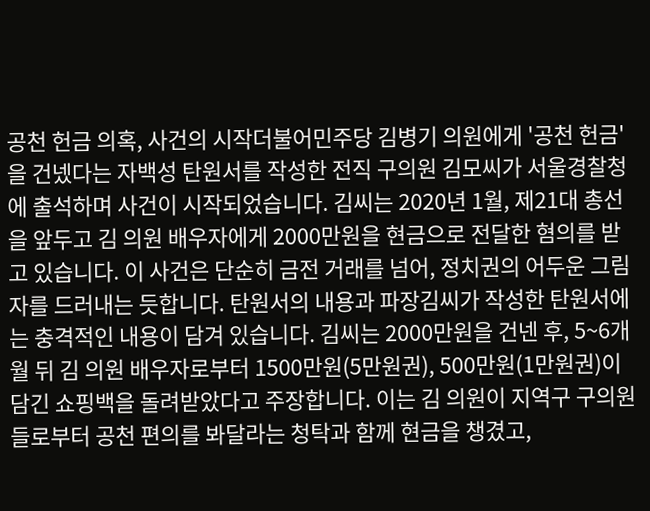공천 헌금 의혹, 사건의 시작더불어민주당 김병기 의원에게 '공천 헌금'을 건넸다는 자백성 탄원서를 작성한 전직 구의원 김모씨가 서울경찰청에 출석하며 사건이 시작되었습니다. 김씨는 2020년 1월, 제21대 총선을 앞두고 김 의원 배우자에게 2000만원을 현금으로 전달한 혐의를 받고 있습니다. 이 사건은 단순히 금전 거래를 넘어, 정치권의 어두운 그림자를 드러내는 듯합니다. 탄원서의 내용과 파장김씨가 작성한 탄원서에는 충격적인 내용이 담겨 있습니다. 김씨는 2000만원을 건넨 후, 5~6개월 뒤 김 의원 배우자로부터 1500만원(5만원권), 500만원(1만원권)이 담긴 쇼핑백을 돌려받았다고 주장합니다. 이는 김 의원이 지역구 구의원들로부터 공천 편의를 봐달라는 청탁과 함께 현금을 챙겼고,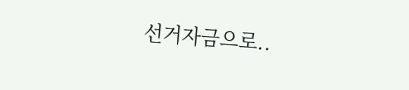선거자금으로..